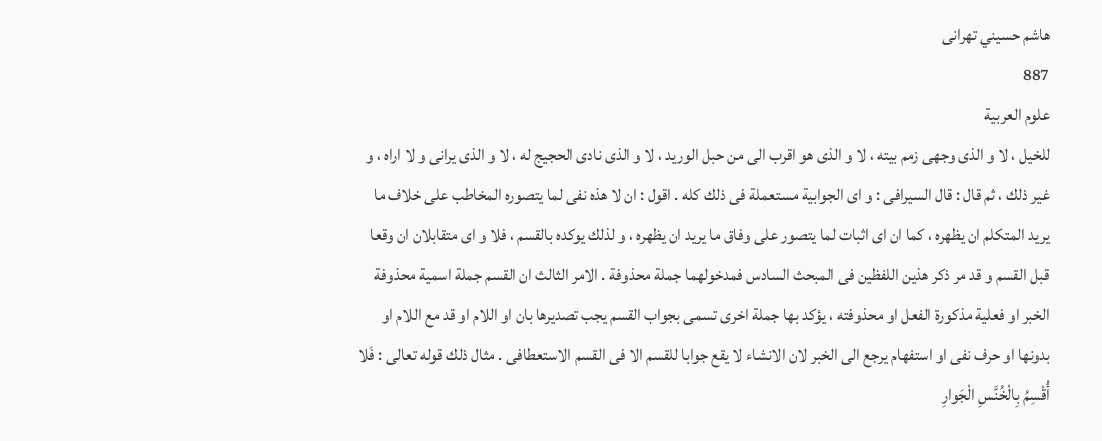هاشم حسيني تهرانى
887
علوم العربية
للخيل ، لا و الذى وجهى زمم بيته ، لا و الذى هو اقرب الى من حبل الوريد ، لا و الذى نادى الحجيج له ، لا و الذى يرانى و لا اراه ، و غير ذلك ، ثم قال : قال السيرافى : و اى الجوابية مستعملة فى ذلك كله . اقول : ان لا هذه نفى لما يتصوره المخاطب على خلاف ما يريد المتكلم ان يظهره ، كما ان اى اثبات لما يتصور على وفاق ما يريد ان يظهره ، و لذلك يوكده بالقسم ، فلا و اى متقابلان ان وقعا قبل القسم و قد مر ذكر هذين اللفظين فى المبحث السادس فمدخولهما جملة محذوفة . الامر الثالث ان القسم جملة اسمية محذوفة الخبر او فعلية مذكورة الفعل او محذوفته ، يؤكد بها جملة اخرى تسمى بجواب القسم يجب تصديرها بان او اللام او قد مع اللام او بدونها او حرف نفى او استفهام يرجع الى الخبر لان الانشاء لا يقع جوابا للقسم الا فى القسم الاستعطافى . مثال ذلك قوله تعالى : فَلا أُقْسِمُ بِالْخُنَّسِ الْجَوارِ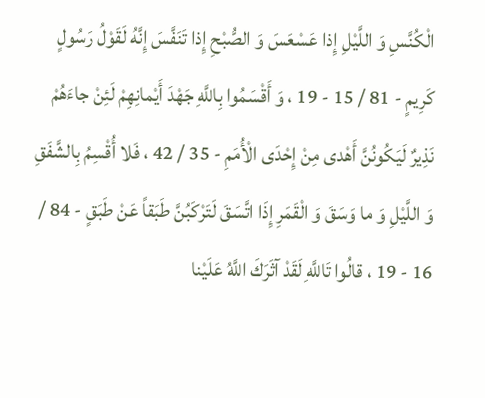الْكُنَّسِ وَ اللَّيْلِ إِذا عَسْعَسَ وَ الصُّبْحِ إِذا تَنَفَّسَ إِنَّهُ لَقَوْلُ رَسُولٍ كَرِيمٍ - 81 / 15 - 19 ، وَ أَقْسَمُوا بِاللَّهِ جَهْدَ أَيْمانِهِمْ لَئِنْ جاءَهُمْ نَذِيرٌ لَيَكُونُنَّ أَهْدى مِنْ إِحْدَى الْأُمَمِ - 35 / 42 ، فَلا أُقْسِمُ بِالشَّفَقِ وَ اللَّيْلِ وَ ما وَسَقَ وَ الْقَمَرِ إِذَا اتَّسَقَ لَتَرْكَبُنَّ طَبَقاً عَنْ طَبَقٍ - 84 / 16 - 19 ، قالُوا تَاللَّهِ لَقَدْ آثَرَكَ اللَّهُ عَلَيْنا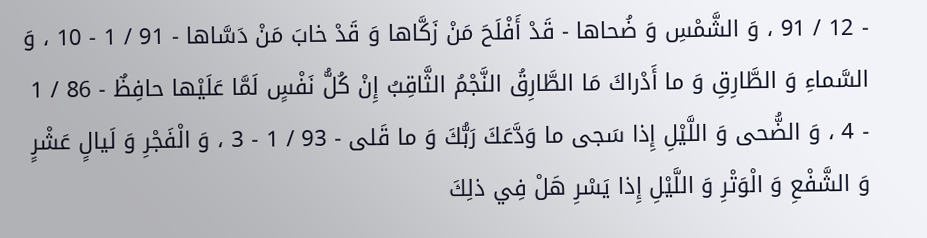- 12 / 91 ، وَ الشَّمْسِ وَ ضُحاها - قَدْ أَفْلَحَ مَنْ زَكَّاها وَ قَدْ خابَ مَنْ دَسَّاها - 91 / 1 - 10 ، وَ السَّماءِ وَ الطَّارِقِ وَ ما أَدْراكَ مَا الطَّارِقُ النَّجْمُ الثَّاقِبُ إِنْ كُلُّ نَفْسٍ لَمَّا عَلَيْها حافِظٌ - 86 / 1 - 4 ، وَ الضُّحى وَ اللَّيْلِ إِذا سَجى ما وَدَّعَكَ رَبُّكَ وَ ما قَلى - 93 / 1 - 3 ، وَ الْفَجْرِ وَ لَيالٍ عَشْرٍ وَ الشَّفْعِ وَ الْوَتْرِ وَ اللَّيْلِ إِذا يَسْرِ هَلْ فِي ذلِكَ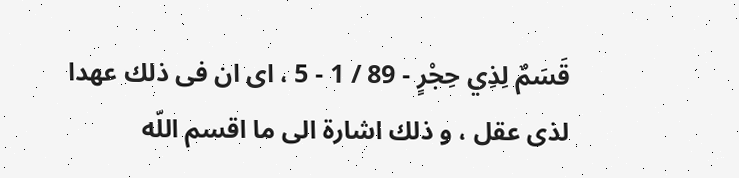قَسَمٌ لِذِي حِجْرٍ - 89 / 1 - 5 ، اى ان فى ذلك عهدا لذى عقل ، و ذلك اشارة الى ما اقسم اللّه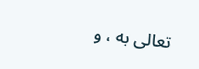تعالى به ، و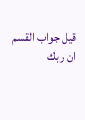قيل جواب القسم ان ربك